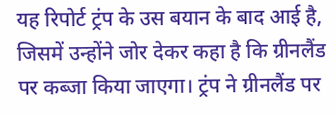यह रिपोर्ट ट्रंप के उस बयान के बाद आई है, जिसमें उन्होंने जोर देकर कहा है कि ग्रीनलैंड पर कब्जा किया जाएगा। ट्रंप ने ग्रीनलैंड पर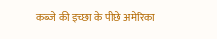कब्जे की इच्छा के पीछे अमेरिका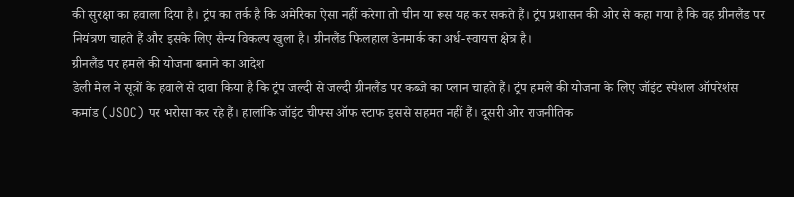की सुरक्षा का हवाला दिया है। ट्रंप का तर्क है कि अमेरिका ऐसा नहीं करेगा तो चीन या रूस यह कर सकते हैं। ट्रंप प्रशासन की ओर से कहा गया है कि वह ग्रीनलैंड पर नियंत्रण चाहते हैं और इसके लिए सैन्य विकल्प खुला है। ग्रीनलैंड फिलहाल डेनमार्क का अर्ध-स्वायत्त क्षेत्र है।
ग्रीनलैंड पर हमले की योजना बनाने का आदेश
डेली मेल ने सूत्रों के हवाले से दावा किया है कि ट्रंप जल्दी से जल्दी ग्रीनलैंड पर कब्जे का प्लान चाहते हैं। ट्रंप हमले की योजना के लिए जॉइंट स्पेशल ऑपरेशंस कमांड (JSOC) पर भरोसा कर रहे हैं। हालांकि जॉइंट चीफ्स ऑफ स्टाफ इससे सहमत नहीं हैं। दूसरी ओर राजनीतिक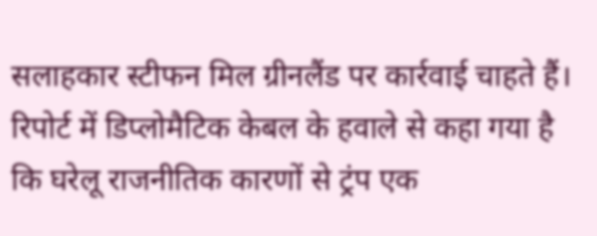सलाहकार स्टीफन मिल ग्रीनलैंड पर कार्रवाई चाहते हैं।
रिपोर्ट में डिप्लोमैटिक केबल के हवाले से कहा गया है कि घरेलू राजनीतिक कारणों से ट्रंप एक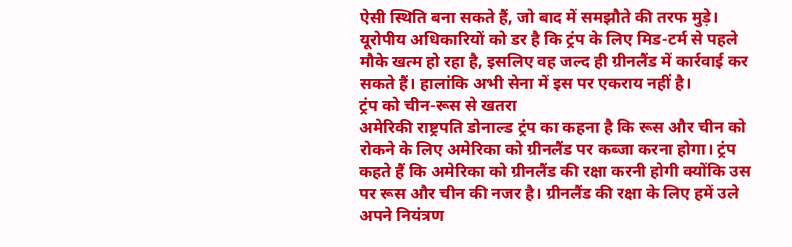ऐसी स्थिति बना सकते हैं, जो बाद में समझौते की तरफ मुड़े। यूरोपीय अधिकारियों को डर है कि ट्रंप के लिए मिड-टर्म से पहले मौके खत्म हो रहा है, इसलिए वह जल्द ही ग्रीनलैंड में कार्रवाई कर सकते हैं। हालांकि अभी सेना में इस पर एकराय नहीं है।
ट्रंप को चीन-रूस से खतरा
अमेरिकी राष्ट्रपति डोनाल्ड ट्रंप का कहना है कि रूस और चीन को रोकने के लिए अमेरिका को ग्रीनलैंड पर कब्जा करना होगा। ट्रंप कहते हैं कि अमेरिका को ग्रीनलैंड की रक्षा करनी होगी क्योंकि उस पर रूस और चीन की नजर है। ग्रीनलैंड की रक्षा के लिए हमें उले अपने नियंत्रण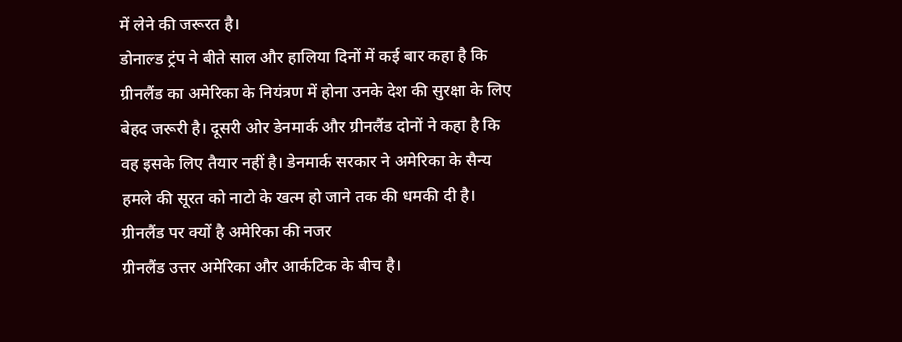में लेने की जरूरत है।
डोनाल्ड ट्रंप ने बीते साल और हालिया दिनों में कई बार कहा है कि ग्रीनलैंड का अमेरिका के नियंत्रण में होना उनके देश की सुरक्षा के लिए बेहद जरूरी है। दूसरी ओर डेनमार्क और ग्रीनलैंड दोनों ने कहा है कि वह इसके लिए तैयार नहीं है। डेनमार्क सरकार ने अमेरिका के सैन्य हमले की सूरत को नाटो के खत्म हो जाने तक की धमकी दी है।
ग्रीनलैंड पर क्यों है अमेरिका की नजर
ग्रीनलैंड उत्तर अमेरिका और आर्कटिक के बीच है।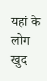यहां के लोग खुद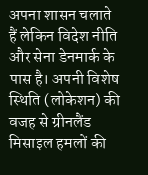अपना शासन चलाते हैं लेकिन विदेश नीति और सेना डेनमार्क के पास है। अपनी विशेष स्थिति (लोकेशन) की वजह से ग्रीनलैंड मिसाइल हमलों की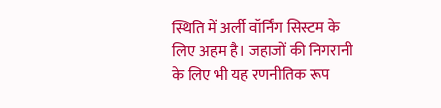स्थिति में अर्ली वॉर्निंग सिस्टम के लिए अहम है। जहाजों की निगरानी के लिए भी यह रणनीतिक रूप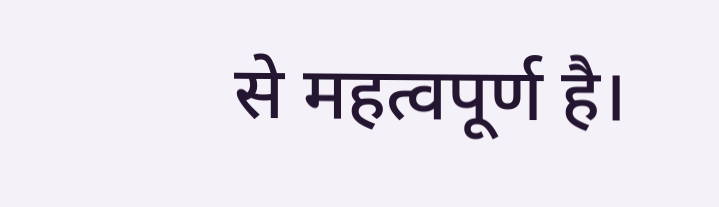से महत्वपूर्ण है।